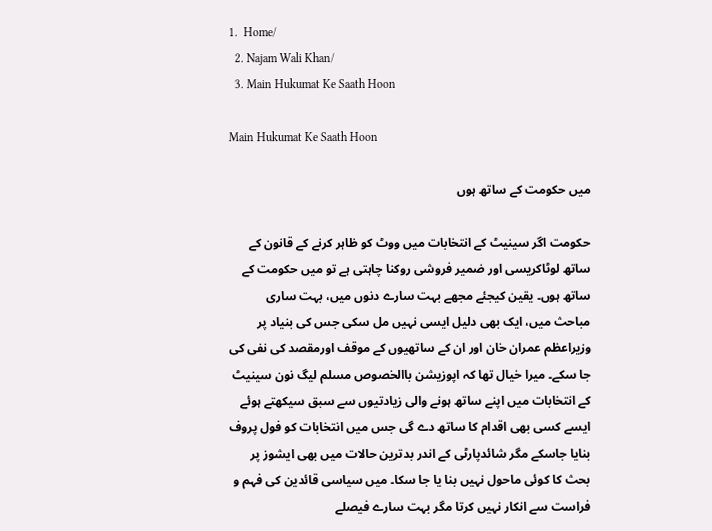1.  Home/
  2. Najam Wali Khan/
  3. Main Hukumat Ke Saath Hoon

Main Hukumat Ke Saath Hoon

میں حکومت کے ساتھ ہوں

حکومت اگر سینیٹ کے انتخابات میں ووٹ کو ظاہر کرنے کے قانون کے ساتھ لوٹاکریسی اور ضمیر فروشی روکنا چاہتی ہے تو میں حکومت کے ساتھ ہوں۔ یقین کیجئے مجھے بہت سارے دنوں میں، بہت ساری مباحث میں، ایک بھی دلیل ایسی نہیں مل سکی جس کی بنیاد پر وزیراعظم عمران خان اور ان کے ساتھیوں کے موقف اورمقصد کی نفی کی جا سکے۔ میرا خیال تھا کہ اپوزیشن باالخصوص مسلم لیگ نون سینیٹ کے انتخابات میں اپنے ساتھ ہونے والی زیادتیوں سے سبق سیکھتے ہوئے ایسے کسی بھی اقدام کا ساتھ دے گی جس میں انتخابات کو فول پروف بنایا جاسکے مگر شائدپارٹی کے اندر بدترین حالات میں بھی ایشوز پر بحث کا کوئی ماحول نہیں بنا یا جا سکا۔ میں سیاسی قائدین کی فہم و فراست سے انکار نہیں کرتا مگر بہت سارے فیصلے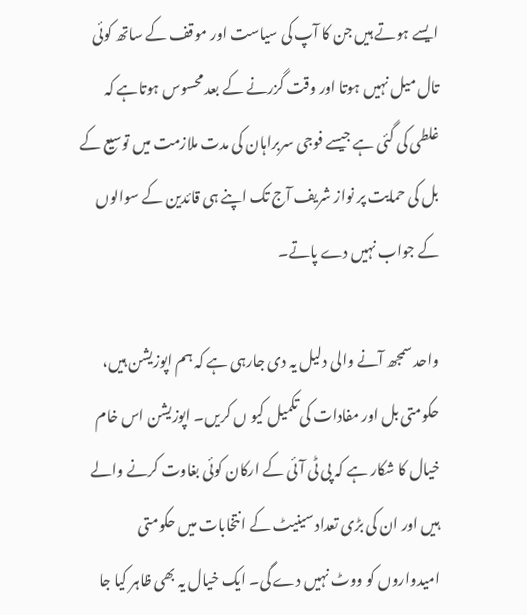ایسے ہوتے ہیں جن کا آپ کی سیاست اور موقف کے ساتھ کوئی تال میل نہیں ہوتا اور وقت گزرنے کے بعد محسوس ہوتاہے کہ غلطی کی گئی ہے جیسے فوجی سربراہان کی مدت ملازمت میں توسیع کے بل کی حمایت پر نواز شریف آج تک اپنے ہی قائدین کے سوالوں کے جواب نہیں دے پاتے۔

واحد سمجھ آنے والی دلیل یہ دی جارہی ہے کہ ہم اپوزیشن ہیں، حکومتی بل اور مفادات کی تکمیل کیو ں کریں۔ اپوزیشن اس خام خیال کا شکار ہے کہ پی ٹی آئی کے ارکان کوئی بغاوت کرنے والے ہیں اور ان کی بڑی تعداد سینیٹ کے انتخابات میں حکومتی امیدواروں کو ووٹ نہیں دے گی۔ ایک خیال یہ بھی ظاہر کیا جا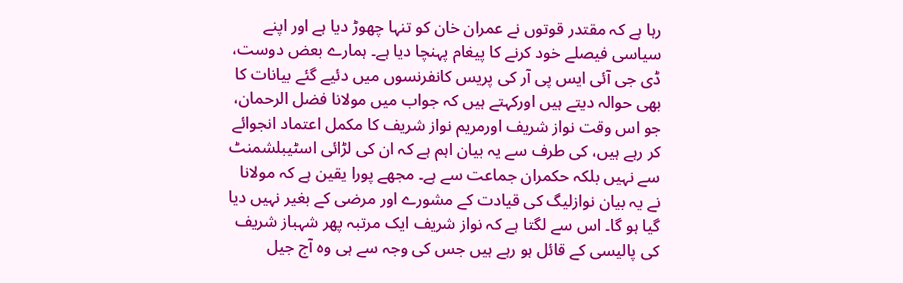رہا ہے کہ مقتدر قوتوں نے عمران خان کو تنہا چھوڑ دیا ہے اور اپنے سیاسی فیصلے خود کرنے کا پیغام پہنچا دیا ہے۔ ہمارے بعض دوست، ڈی جی آئی ایس پی آر کی پریس کانفرنسوں میں دئیے گئے بیانات کا بھی حوالہ دیتے ہیں اورکہتے ہیں کہ جواب میں مولانا فضل الرحمان، جو اس وقت نواز شریف اورمریم نواز شریف کا مکمل اعتماد انجوائے کر رہے ہیں، کی طرف سے یہ بیان اہم ہے کہ ان کی لڑائی اسٹیبلشمنٹ سے نہیں بلکہ حکمران جماعت سے ہے۔ مجھے پورا یقین ہے کہ مولانا نے یہ بیان نوازلیگ کی قیادت کے مشورے اور مرضی کے بغیر نہیں دیا گیا ہو گا۔ اس سے لگتا ہے کہ نواز شریف ایک مرتبہ پھر شہباز شریف کی پالیسی کے قائل ہو رہے ہیں جس کی وجہ سے ہی وہ آج جیل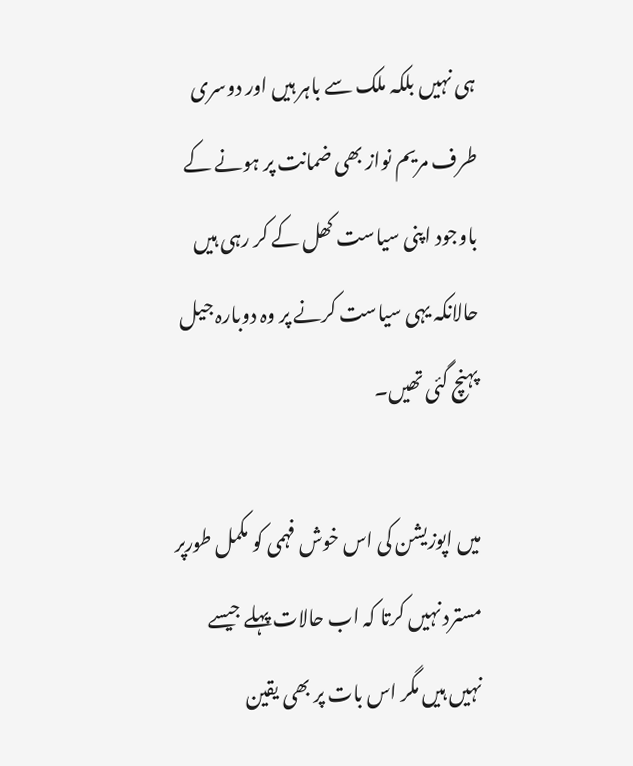ہی نہیں بلکہ ملک سے باہر ہیں اور دوسری طرف مریم نواز بھی ضمانت پر ہونے کے باوجود اپنی سیاست کھل کے کر رہی ہیں حالانکہ یہی سیاست کرنے پر وہ دوبارہ جیل پہنچ گئی تھیں۔

میں اپوزیشن کی اس خوش فہمی کو مکمل طورپر مسترد نہیں کرتا کہ اب حالات پہلے جیسے نہیں ہیں مگر اس بات پر بھی یقین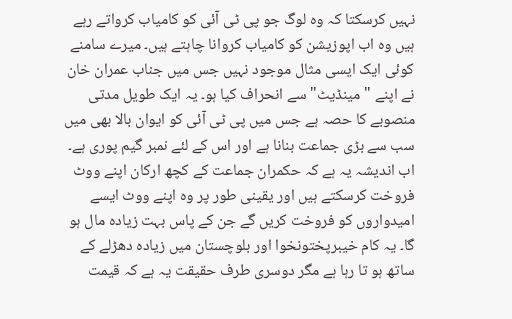نہیں کرسکتا کہ وہ لوگ جو پی ٹی آئی کو کامیاب کرواتے رہے ہیں وہ اب اپوزیشن کو کامیاب کروانا چاہتے ہیں۔ میرے سامنے کوئی ایک ایسی مثال موجود نہیں جس میں جناب عمران خان نے اپنے " مینڈیٹ" سے انحراف کیا ہو۔ یہ ایک طویل مدتی منصوبے کا حصہ ہے جس میں پی ٹی آئی کو ایوان بالا بھی میں سب سے بڑی جماعت بنانا ہے اور اس کے لئے نمبر گیم پوری ہے۔ اب اندیشہ یہ ہے کہ حکمران جماعت کے کچھ ارکان اپنے ووٹ فروخت کرسکتے ہیں اور یقینی طور پر وہ اپنے ووٹ ایسے امیدواروں کو فروخت کریں گے جن کے پاس بہت زیادہ مال ہو گا۔ یہ کام خیبرپختونخوا اور بلوچستان میں زیادہ دھڑلے کے ساتھ ہو تا رہا ہے مگر دوسری طرف حقیقت یہ ہے کہ قیمت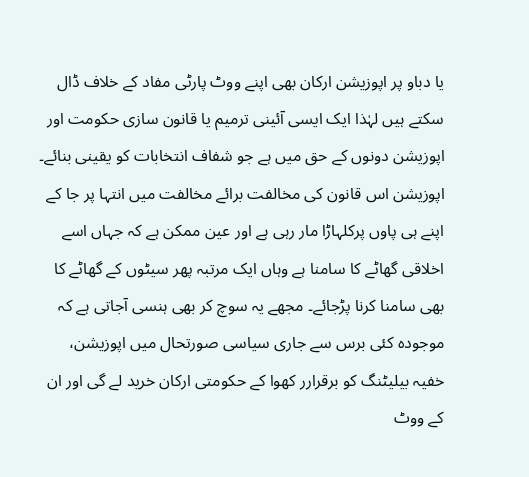یا دباو پر اپوزیشن ارکان بھی اپنے ووٹ پارٹی مفاد کے خلاف ڈال سکتے ہیں لہٰذا ایک ایسی آئینی ترمیم یا قانون سازی حکومت اور اپوزیشن دونوں کے حق میں ہے جو شفاف انتخابات کو یقینی بنائے۔ اپوزیشن اس قانون کی مخالفت برائے مخالفت میں انتہا پر جا کے اپنے ہی پاوں پرکلہاڑا مار رہی ہے اور عین ممکن ہے کہ جہاں اسے اخلاقی گھاٹے کا سامنا ہے وہاں ایک مرتبہ پھر سیٹوں کے گھاٹے کا بھی سامنا کرنا پڑجائے۔ مجھے یہ سوچ کر بھی ہنسی آجاتی ہے کہ موجودہ کئی برس سے جاری سیاسی صورتحال میں اپوزیشن، خفیہ بیلیٹنگ کو برقرارر کھوا کے حکومتی ارکان خرید لے گی اور ان کے ووٹ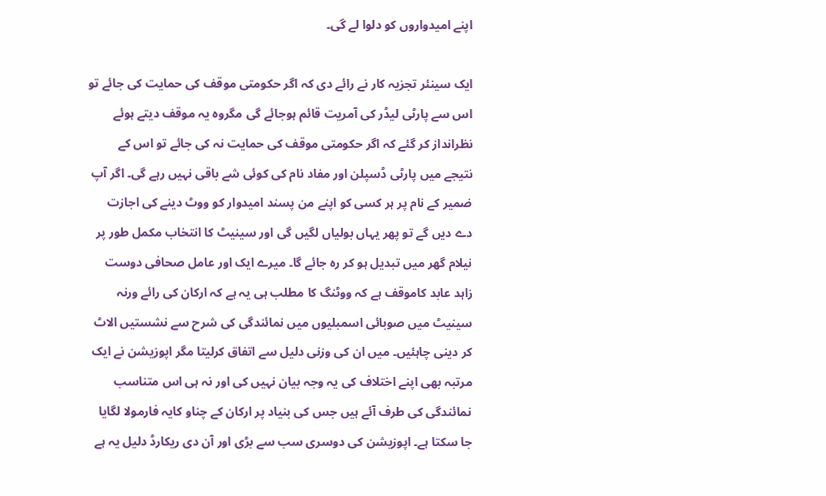اپنے امیدواروں کو دلوا لے گی۔

ایک سینئر تجزیہ کار نے رائے دی کہ اگر حکومتی موقف کی حمایت کی جائے تو اس سے پارٹی لیڈر کی آمریت قائم ہوجائے گی مگروہ یہ موقف دیتے ہوئے نظرانداز کر گئے کہ اگر حکومتی موقف کی حمایت نہ کی جائے تو اس کے نتیجے میں پارٹی ڈسپلن اور مفاد نام کی کوئی شے باقی نہیں رہے گی۔ اگر آپ ضمیر کے نام پر ہر کسی کو اپنے من پسند امیدوار کو ووٹ دینے کی اجازت دے دیں گے تو پھر یہاں بولیاں لگیں گی اور سینیٹ کا انتخاب مکمل طور پر نیلام گھر میں تبدیل ہو کر رہ جائے گا۔ میرے ایک اور عامل صحافی دوست زاہد عابد کاموقف ہے کہ ووٹنگ کا مطلب ہی یہ ہے کہ ارکان کی رائے ورنہ سینیٹ میں صوبائی اسمبلیوں میں نمائندگی کی شرح سے نشستیں الاٹ کر دینی چاہئیں۔ میں ان کی وزنی دلیل سے اتفاق کرلیتا مگر اپوزیشن نے ایک مرتبہ بھی اپنے اختلاف کی یہ وجہ بیان نہیں کی اور نہ ہی اس متناسب نمائندگی کی طرف آئے ہیں جس کی بنیاد پر ارکان کے چناو کایہ فارمولا لگایا جا سکتا ہے۔ اپوزیشن کی دوسری سب سے بڑی اور آن دی ریکارڈ دلیل یہ ہے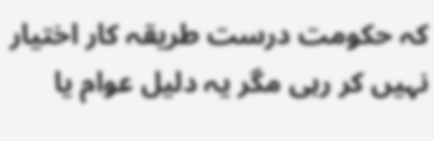کہ حکومت درست طریقہ کار اختیار نہیں کر رہی مگر یہ دلیل عوام یا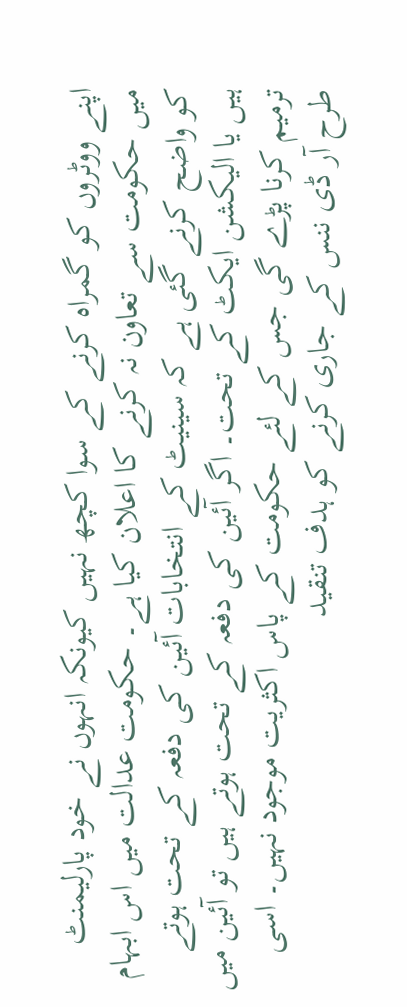اپنے ووٹروں کو گمراہ کرنے کے سوا کچھ نہیں کیونکہ انہوں نے خود پارلیمنٹ میں حکومت سے تعاون نہ کرنے کا اعلان کیا ہے۔ حکومت عدالت میں اس ابہام کو واضح کرنے گئی ہے کہ سینیٹ کے انتخابات آئین کی دفعہ کے تحت ہوتے ہیں یا الیکشن ایکٹ کے تحت۔ اگر آئین کی دفعہ کے تحت ہوتے ہیں تو آئین میں ترمیم کرنا پڑے گی جس کے لئے حکومت کے پاس اکثریت موجود نہیں۔ اسی طرح آر ڈی ننس کے جاری کرنے کو ہدف تنقید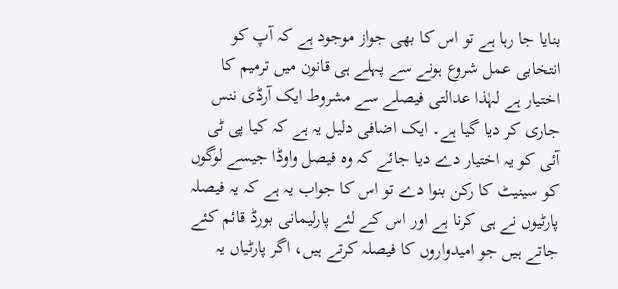بنایا جا رہا ہے تو اس کا بھی جواز موجود ہے کہ آپ کو انتخابی عمل شروع ہونے سے پہلے ہی قانون میں ترمیم کا اختیار ہے لہٰذا عدالتی فیصلے سے مشروط ایک آرڈی ننس جاری کر دیا گیا ہے۔ ایک اضافی دلیل یہ ہے کہ کیا پی ٹی آئی کو یہ اختیار دے دیا جائے کہ وہ فیصل واوڈا جیسے لوگوں کو سینیٹ کا رکن بنوا دے تو اس کا جواب یہ ہے کہ یہ فیصلہ پارٹیوں نے ہی کرنا ہے اور اس کے لئے پارلیمانی بورڈ قائم کئے جاتے ہیں جو امیدواروں کا فیصلہ کرتے ہیں، اگر پارٹیاں یہ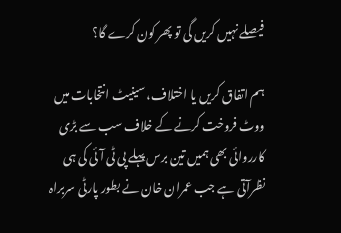فیصلے نہیں کریں گی تو پھر کون کرے گا؟

ہم اتفاق کریں یا اختلاف، سینیٹ انتخابات میں ووٹ فروخت کرنے کے خلاف سب سے بڑی کارروائی بھی ہمیں تین برس پہلے پی ٹی آئی کی ہی نظرآتی ہے جب عمران خان نے بطور پارٹی سربراہ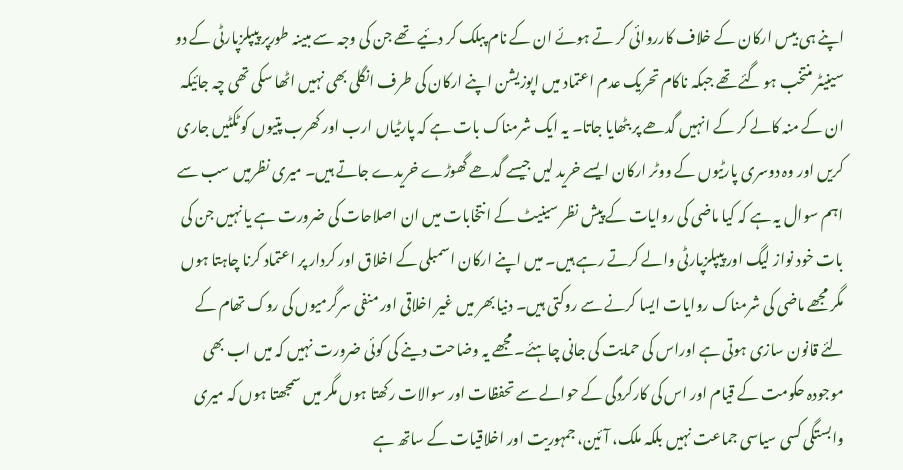اپنے ہی بیس ارکان کے خلاف کارروائی کر تے ہوئے ان کے نام پبلک کر دئیے تھے جن کی وجہ سے مبینہ طورپر پیپلزپارٹی کے دو سینیٹر منتخب ہو گئے تھے جبکہ ناکام تحریک عدم اعتماد میں اپوزیشن اپنے ارکان کی طرف انگلی بھی نہیں اٹھا سکی تھی چہ جائیکہ ان کے منہ کالے کر کے انہیں گدھے پر بٹھایا جاتا۔ یہ ایک شرمناک بات ہے کہ پارٹیاں ارب اور کھرب پتیوں کو ٹکٹیں جاری کریں اور وہ دوسری پارٹیوں کے ووٹر ارکان ایسے خرید لیں جیسے گدھے گھوڑے خریدے جاتے ہیں۔ میری نظرمیں سب سے اہم سوال یہ ہے کہ کیا ماضی کی روایات کے پیش نظر سینیٹ کے انتخابات میں ان اصلاحات کی ضرورت ہے یا نہیں جن کی بات خود نواز لیگ اور پیپلزپارٹی والے کرتے رہے ہیں۔ میں اپنے ارکان اسمبلی کے اخلاق اور کردار پر اعتماد کرنا چاہتا ہوں مگر مجھے ماضی کی شرمناک روایات ایسا کرنے سے روکتی ہیں۔ دنیا بھر میں غیر اخلاقی اور منفی سرگرمیوں کی روک تھام کے لئے قانون سازی ہوتی ہے اوراس کی حمایت کی جانی چاہئے۔ مجھے یہ وضاحت دینے کی کوئی ضرورت نہیں کہ میں اب بھی موجودہ حکومت کے قیام اور اس کی کارکردگی کے حوالے سے تحفظات اور سوالات رکھتا ہوں مگر میں سمجھتا ہوں کہ میری وابستگی کسی سیاسی جماعت نہیں بلکہ ملک، آئین، جمہوریت اور اخلاقیات کے ساتھ ہے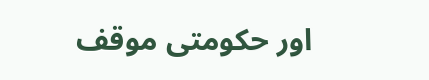اور حکومتی موقف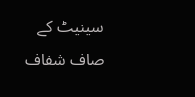سینیٹ کے صاف شفاف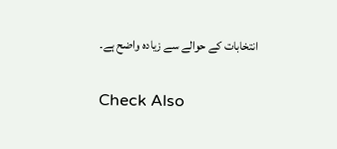انتخابات کے حوالے سے زیادہ واضح ہے۔

Check Also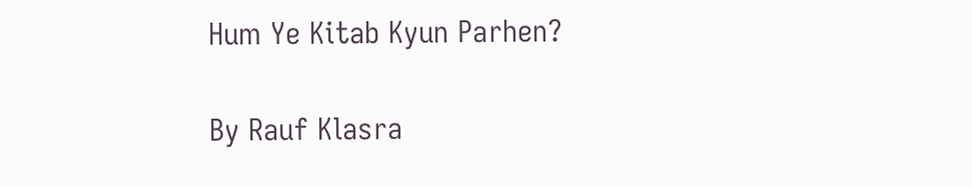Hum Ye Kitab Kyun Parhen?

By Rauf Klasra